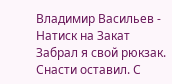Владимир Васильев - Натиск на Закат
Забрал я свой рюкзак. Снасти оставил. С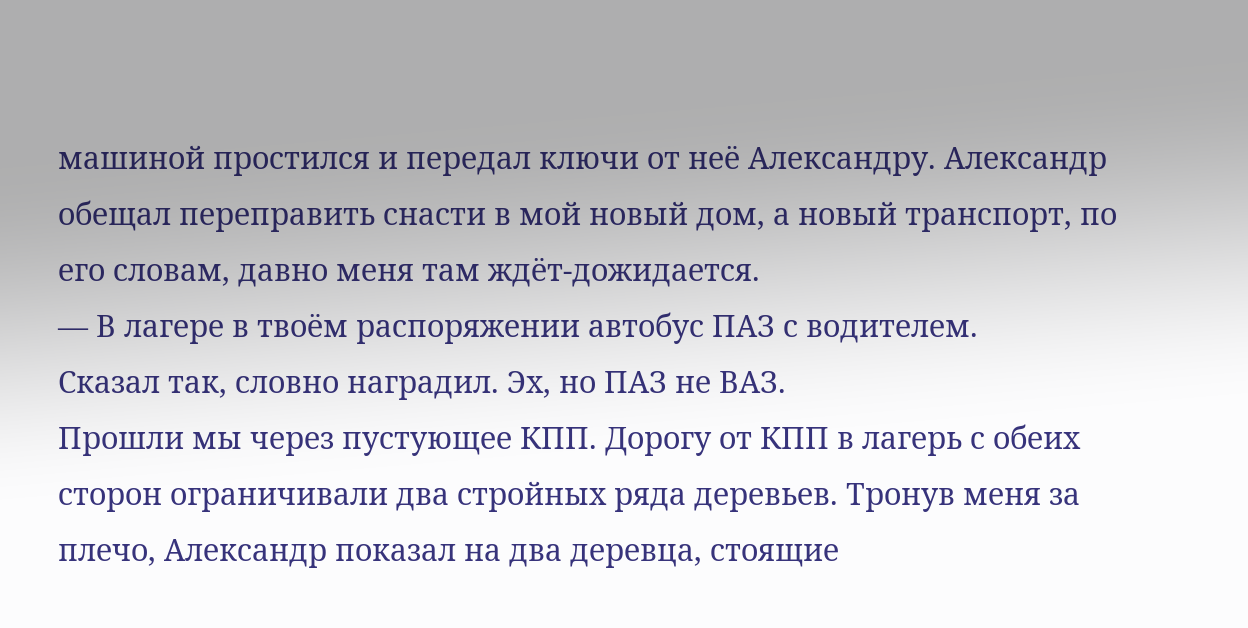машиной простился и передал ключи от неё Александру. Александр обещал переправить снасти в мой новый дом, а новый транспорт, по его словам, давно меня там ждёт-дожидается.
— В лагере в твоём распоряжении автобус ПАЗ с водителем.
Сказал так, словно наградил. Эх, но ПАЗ не ВАЗ.
Прошли мы через пустующее КПП. Дорогу от КПП в лагерь с обеих сторон ограничивали два стройных ряда деревьев. Тронув меня за плечо, Александр показал на два деревца, стоящие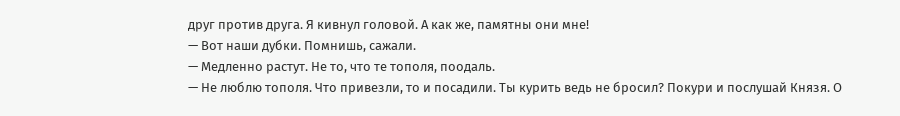друг против друга. Я кивнул головой. А как же, памятны они мне!
— Вот наши дубки. Помнишь, сажали.
— Медленно растут. Не то, что те тополя, поодаль.
— Не люблю тополя. Что привезли, то и посадили. Ты курить ведь не бросил? Покури и послушай Князя. О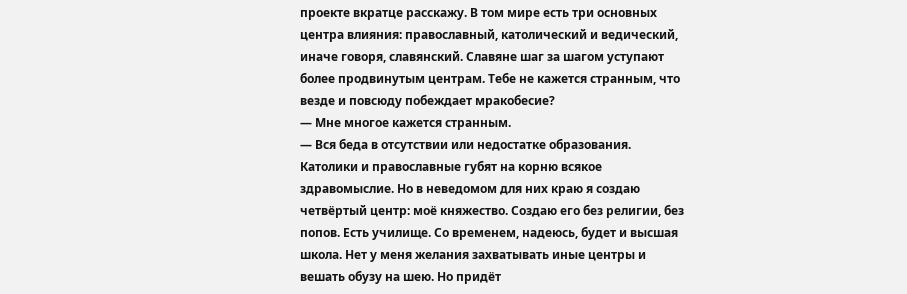проекте вкратце расскажу. В том мире есть три основных центра влияния: православный, католический и ведический, иначе говоря, славянский. Славяне шаг за шагом уступают более продвинутым центрам. Тебе не кажется странным, что везде и повсюду побеждает мракобесие?
— Мне многое кажется странным.
— Вся беда в отсутствии или недостатке образования. Католики и православные губят на корню всякое здравомыслие. Но в неведомом для них краю я создаю четвёртый центр: моё княжество. Создаю его без религии, без попов. Есть училище. Со временем, надеюсь, будет и высшая школа. Нет у меня желания захватывать иные центры и вешать обузу на шею. Но придёт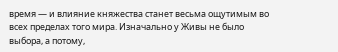время — и влияние княжества станет весьма ощутимым во всех пределах того мира. Изначально у Живы не было выбора, а потому,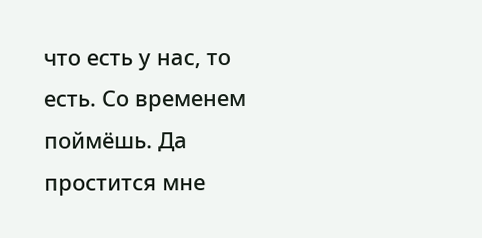что есть у нас, то есть. Со временем поймёшь. Да простится мне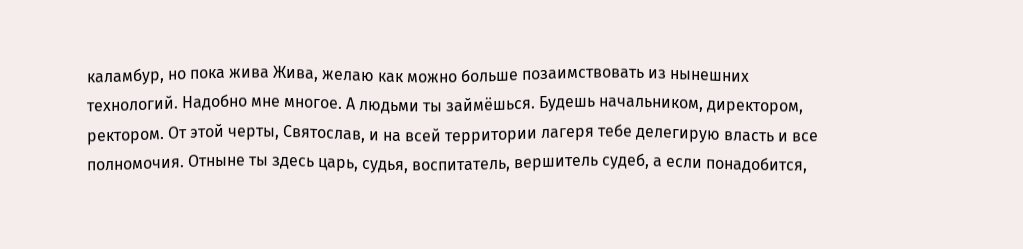каламбур, но пока жива Жива, желаю как можно больше позаимствовать из нынешних технологий. Надобно мне многое. А людьми ты займёшься. Будешь начальником, директором, ректором. От этой черты, Святослав, и на всей территории лагеря тебе делегирую власть и все полномочия. Отныне ты здесь царь, судья, воспитатель, вершитель судеб, а если понадобится,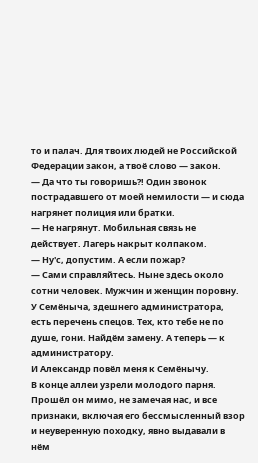то и палач. Для твоих людей не Российской Федерации закон, а твоё слово — закон.
— Да что ты говоришь?! Один звонок пострадавшего от моей немилости — и сюда нагрянет полиция или братки.
— Не нагрянут. Мобильная связь не действует. Лагерь накрыт колпаком.
— Ну'с, допустим. А если пожар?
— Сами справляйтесь. Ныне здесь около сотни человек. Мужчин и женщин поровну. У Семёныча, здешнего администратора, есть перечень спецов. Тех, кто тебе не по душе, гони. Найдём замену. А теперь — к администратору.
И Александр повёл меня к Семёнычу.
В конце аллеи узрели молодого парня. Прошёл он мимо, не замечая нас, и все признаки, включая его бессмысленный взор и неуверенную походку, явно выдавали в нём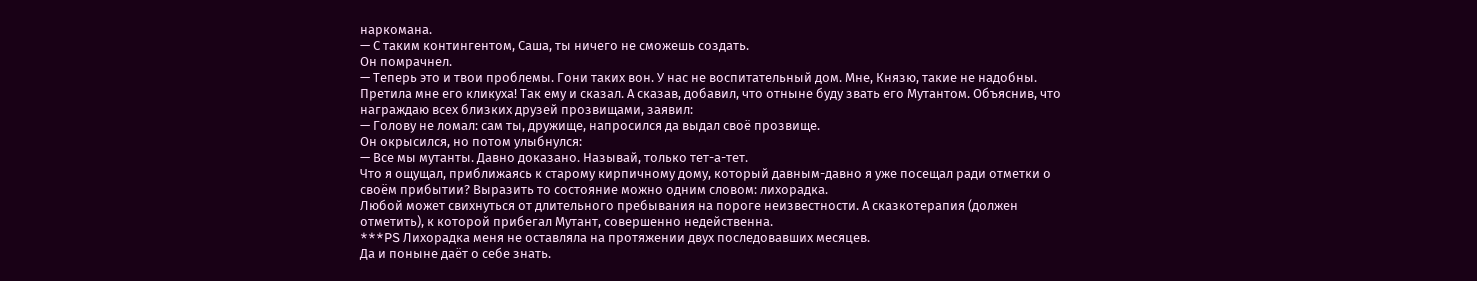наркомана.
— С таким контингентом, Саша, ты ничего не сможешь создать.
Он помрачнел.
— Теперь это и твои проблемы. Гони таких вон. У нас не воспитательный дом. Мне, Князю, такие не надобны.
Претила мне его кликуха! Так ему и сказал. А сказав, добавил, что отныне буду звать его Мутантом. Объяснив, что награждаю всех близких друзей прозвищами, заявил:
— Голову не ломал: сам ты, дружище, напросился да выдал своё прозвище.
Он окрысился, но потом улыбнулся:
— Все мы мутанты. Давно доказано. Называй, только тет-а-тет.
Что я ощущал, приближаясь к старому кирпичному дому, который давным-давно я уже посещал ради отметки о своём прибытии? Выразить то состояние можно одним словом: лихорадка.
Любой может свихнуться от длительного пребывания на пороге неизвестности. А сказкотерапия (должен отметить), к которой прибегал Мутант, совершенно недейственна.
***PS Лихорадка меня не оставляла на протяжении двух последовавших месяцев.
Да и поныне даёт о себе знать.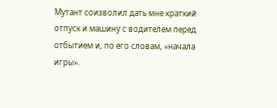Мутант соизволил дать мне краткий отпуск и машину с водителем перед отбытием и, по его словам, «начала игры».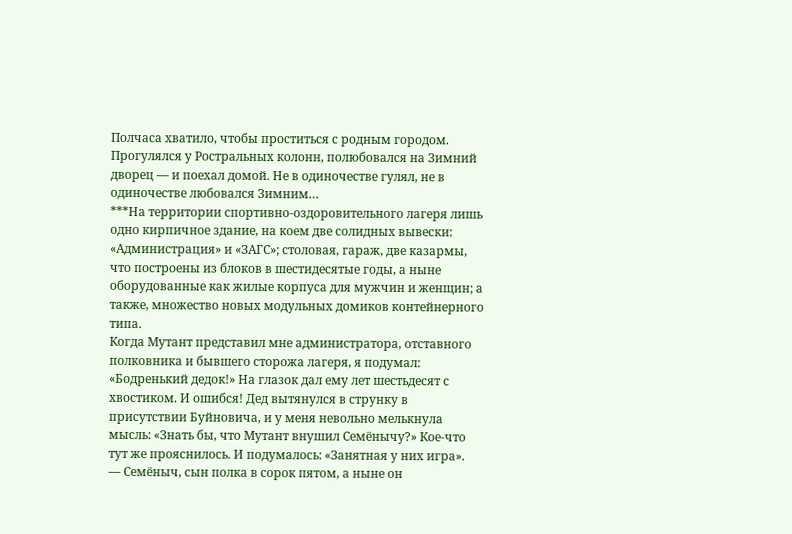Полчаса хватило, чтобы проститься с родным городом. Прогулялся у Ростральных колонн, полюбовался на Зимний дворец — и поехал домой. Не в одиночестве гулял, не в одиночестве любовался Зимним…
***На территории спортивно-оздоровительного лагеря лишь одно кирпичное здание, на коем две солидных вывески: «Администрация» и «ЗАГС»; столовая, гараж, две казармы, что построены из блоков в шестидесятые годы, а ныне оборудованные как жилые корпуса для мужчин и женщин; а также, множество новых модульных домиков контейнерного типа.
Когда Мутант представил мне администратора, отставного полковника и бывшего сторожа лагеря, я подумал: «Бодренький дедок!» На глазок дал ему лет шестьдесят с хвостиком. И ошибся! Дед вытянулся в струнку в присутствии Буйновича, и у меня невольно мелькнула мысль: «Знать бы, что Мутант внушил Семёнычу?» Кое-что тут же прояснилось. И подумалось: «Занятная у них игра».
— Семёныч, сын полка в сорок пятом, а ныне он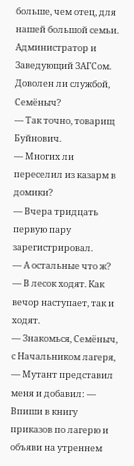больше, чем отец, для нашей большой семьи. Администратор и Заведующий ЗАГСом. Доволен ли службой, Семёныч?
— Так точно, товарищ Буйнович.
— Многих ли переселил из казарм в домики?
— Вчера тридцать первую пару зарегистрировал.
— А остальные что ж?
— В лесок ходят. Как вечор наступает, так и ходят.
— Знакомься, Семёныч, с Начальником лагеря, — Мутант представил меня и добавил: — Впиши в книгу приказов по лагерю и объяви на утреннем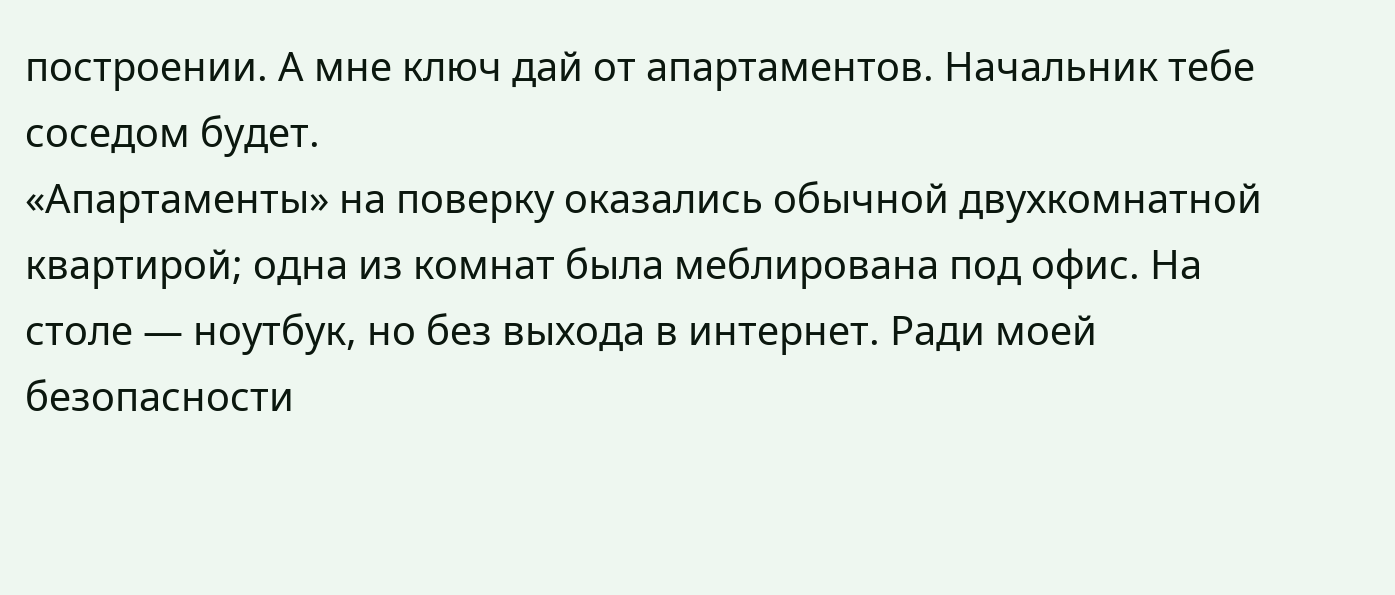построении. А мне ключ дай от апартаментов. Начальник тебе соседом будет.
«Апартаменты» на поверку оказались обычной двухкомнатной квартирой; одна из комнат была меблирована под офис. На столе — ноутбук, но без выхода в интернет. Ради моей безопасности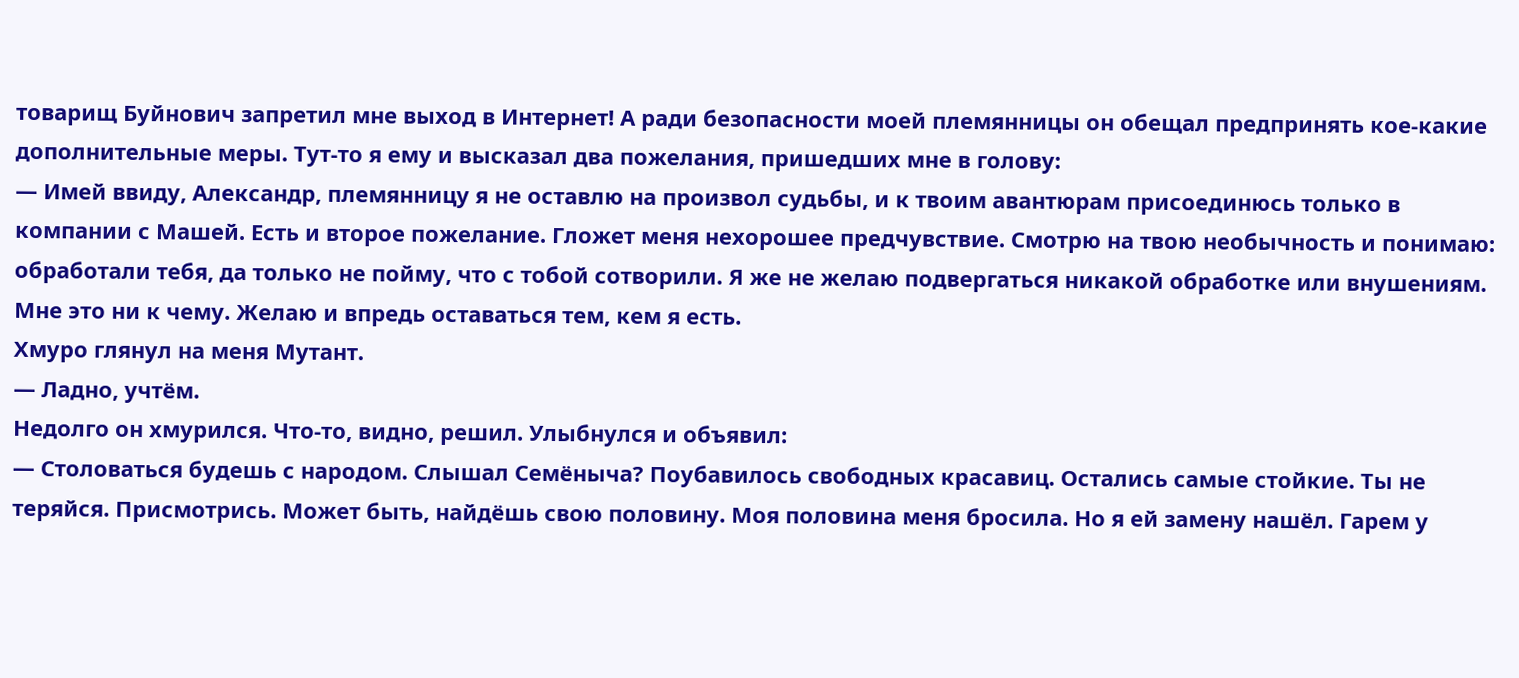товарищ Буйнович запретил мне выход в Интернет! А ради безопасности моей племянницы он обещал предпринять кое-какие дополнительные меры. Тут-то я ему и высказал два пожелания, пришедших мне в голову:
— Имей ввиду, Александр, племянницу я не оставлю на произвол судьбы, и к твоим авантюрам присоединюсь только в компании с Машей. Есть и второе пожелание. Гложет меня нехорошее предчувствие. Смотрю на твою необычность и понимаю: обработали тебя, да только не пойму, что с тобой сотворили. Я же не желаю подвергаться никакой обработке или внушениям. Мне это ни к чему. Желаю и впредь оставаться тем, кем я есть.
Хмуро глянул на меня Мутант.
— Ладно, учтём.
Недолго он хмурился. Что-то, видно, решил. Улыбнулся и объявил:
— Столоваться будешь с народом. Слышал Семёныча? Поубавилось свободных красавиц. Остались самые стойкие. Ты не теряйся. Присмотрись. Может быть, найдёшь свою половину. Моя половина меня бросила. Но я ей замену нашёл. Гарем у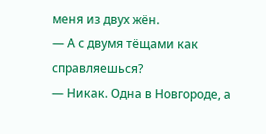меня из двух жён.
— А с двумя тёщами как справляешься?
— Никак. Одна в Новгороде, а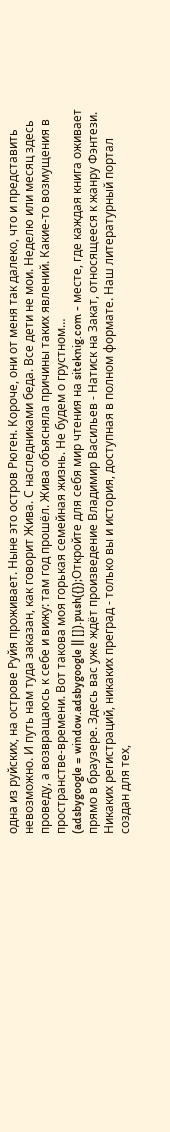одна из руйских, на острове Руйя проживает. Ныне это остров Рюген. Короче, они от меня так далеко, что и представить невозможно. И путь нам туда заказан, как говорит Жива. С наследниками беда. Все дети не мои. Неделю или месяц здесь проведу, а возвращаюсь к себе и вижу: там год прошёл. Жива объясняла причины таких явлений. Какие-то возмущения в пространстве-времени. Вот такова моя горькая семейная жизнь. Не будем о грустном…
(adsbygoogle = window.adsbygoogle || []).push({});Откройте для себя мир чтения на siteknig.com - месте, где каждая книга оживает прямо в браузере. Здесь вас уже ждёт произведение Владимир Васильев - Натиск на Закат, относящееся к жанру Фэнтези. Никаких регистраций, никаких преград - только вы и история, доступная в полном формате. Наш литературный портал создан для тех,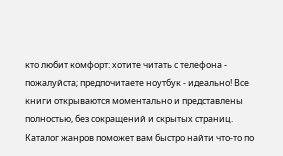кто любит комфорт: хотите читать с телефона - пожалуйста; предпочитаете ноутбук - идеально! Все книги открываются моментально и представлены полностью, без сокращений и скрытых страниц. Каталог жанров поможет вам быстро найти что-то по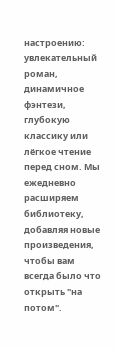настроению: увлекательный роман, динамичное фэнтези, глубокую классику или лёгкое чтение перед сном. Мы ежедневно расширяем библиотеку, добавляя новые произведения, чтобы вам всегда было что открыть "на потом".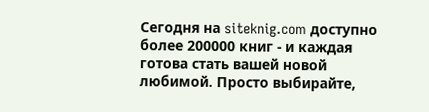Сегодня на siteknig.com доступно более 200000 книг - и каждая готова стать вашей новой любимой. Просто выбирайте,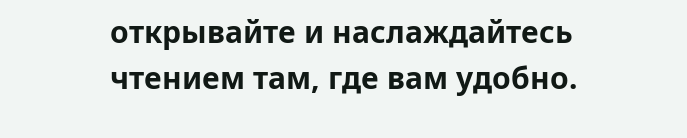открывайте и наслаждайтесь чтением там, где вам удобно.